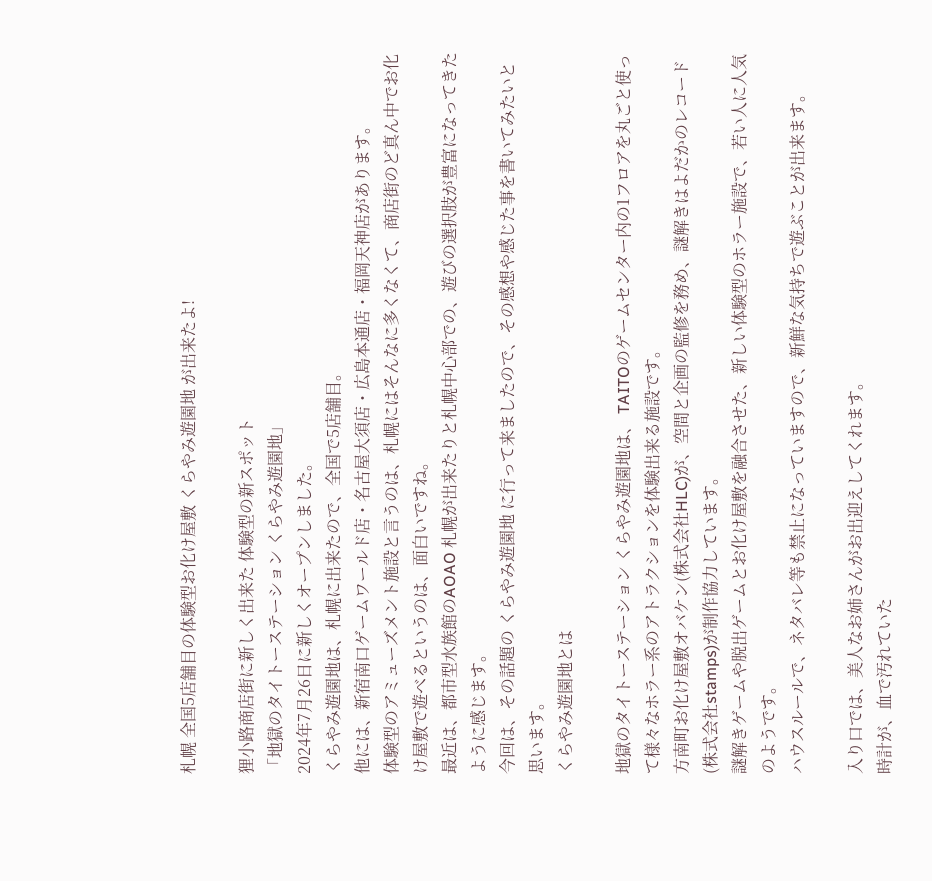札幌 全国5店舗目の体験型お化け屋敷 くらやみ遊園地 が出来たよ!

狸小路商店街に新しく出来た 体験型の新スポット
「地獄のタイトーステーション くらやみ遊園地」
2024年7月26日に新しくオープンしました。
くらやみ遊園地は、札幌に出来たので、全国で5店舗目。
他には、新宿南口ゲームワールド店・名古屋大須店・広島本通店・福岡天神店があります。
体験型のアミューズメント施設と言うのは、札幌にはそんなに多くなくて、商店街のど真ん中でお化け屋敷で遊べるというのは、面白いですね。
最近は、都市型水族館のAOAO 札幌が出来たりと札幌中心部での、遊びの選択肢が豊富になってきたように感じます。
今回は、その話題の くらやみ遊園地 に行って来ましたので、その感想や感じた事を書いてみたいと思います。
くらやみ遊園地とは

地獄のタイトーステーション くらやみ遊園地は、 TAITOのゲームセンター内の1フロアを丸ごと使って様々なホラー系のアトラクションを体験出来る施設です。
方南町お化け屋敷オバケン(株式会社HLC)が、空間と企画の監修を務め、謎解きはよだかのレコード(株式会社stamps)が制作協力しています。
謎解きゲームや脱出ゲームとお化け屋敷を融合させた、新しい体験型のホラー施設で、若い人に人気のようです。
ハウスルールで、ネタバレ等も禁止になっていますので、新鮮な気持ちで遊ぶことが出来ます。

入り口では、美人なお姉さんがお出迎えしてくれます。
時計が、血で汚れていた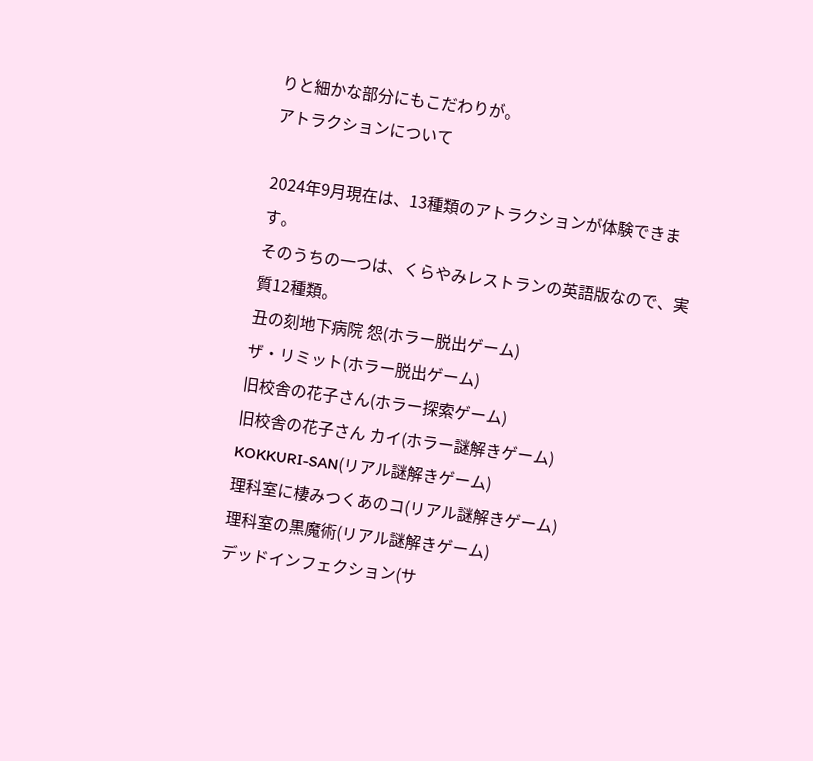りと細かな部分にもこだわりが。
アトラクションについて

2024年9月現在は、13種類のアトラクションが体験できます。
そのうちの一つは、くらやみレストランの英語版なので、実質12種類。
丑の刻地下病院 怨(ホラー脱出ゲーム)
ザ・リミット(ホラー脱出ゲーム)
旧校舎の花子さん(ホラー探索ゲーム)
旧校舎の花子さん カイ(ホラー謎解きゲーム)
KOKKURI-SAN(リアル謎解きゲーム)
理科室に棲みつくあのコ(リアル謎解きゲーム)
理科室の黒魔術(リアル謎解きゲーム)
デッドインフェクション(サ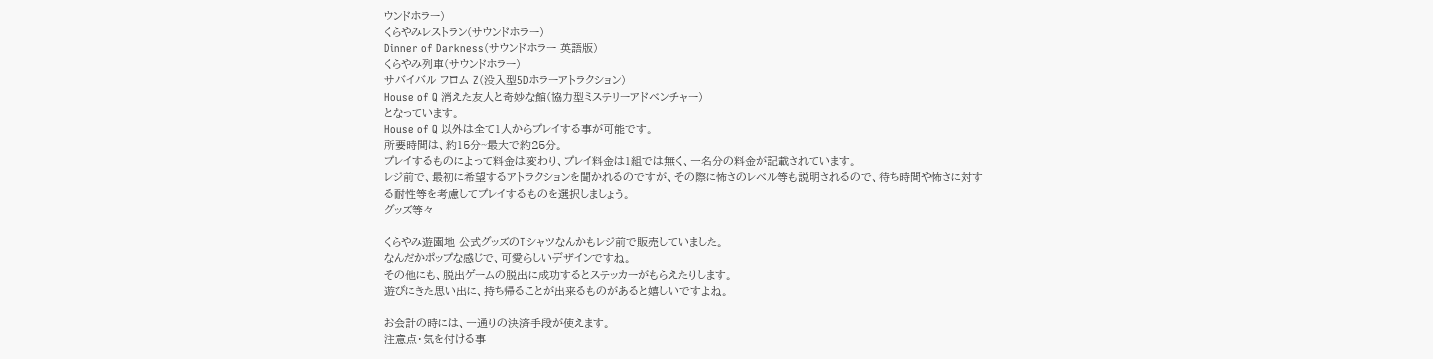ウンドホラー)
くらやみレストラン(サウンドホラー)
Dinner of Darkness(サウンドホラー 英語版)
くらやみ列車(サウンドホラー)
サバイバル フロム Z(没入型5Dホラーアトラクション)
House of Q 消えた友人と奇妙な館(協力型ミステリーアドベンチャー)
となっています。
House of Q 以外は全て1人からプレイする事が可能です。
所要時間は、約15分~最大で約25分。
プレイするものによって料金は変わり、プレイ料金は1組では無く、一名分の料金が記載されています。
レジ前で、最初に希望するアトラクションを聞かれるのですが、その際に怖さのレベル等も説明されるので、待ち時間や怖さに対する耐性等を考慮してプレイするものを選択しましょう。
グッズ等々

くらやみ遊園地 公式グッズのTシャツなんかもレジ前で販売していました。
なんだかポップな感じで、可愛らしいデザインですね。
その他にも、脱出ゲームの脱出に成功するとステッカーがもらえたりします。
遊びにきた思い出に、持ち帰ることが出来るものがあると嬉しいですよね。

お会計の時には、一通りの決済手段が使えます。
注意点・気を付ける事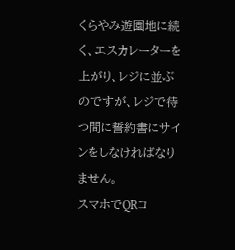くらやみ遊園地に続く、エスカレーターを上がり、レジに並ぶのですが、レジで待つ間に誓約書にサインをしなければなりません。
スマホでQRコ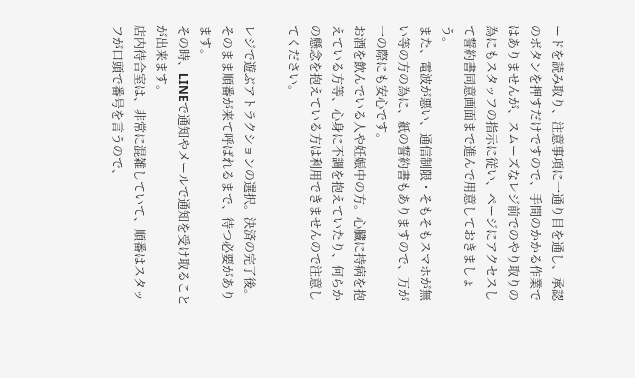ードを読み取り、注意事項に一通り目を通し、承認のボタンを押すだけですので、手間のかかる作業ではありませんが、スムーズなレジ前でのやり取りの為にもスタッフの指示に従い、ページにアクセスして誓約書同意画面まで進んで用意しておきましょう。
また、電波が悪い、通信制限・そもそもスマホが無い等の方の為に、紙の誓約書もありますので、万が一の際にも安心です。
お酒を飲んでいる人や妊娠中の方。心臓に持病を抱えている方等、心身に不調を抱えていたり、何らかの懸念を抱えている方は利用できませんので注意してください。

レジで遊ぶアトラクションの選択。決済の完了後。
そのまま順番が来て呼ばれるまで、待つ必要があります。
その時、LINEで通知やメールで通知を受け取ることが出来ます。
店内待合室は、非常に混雑していて、順番はスタッフが口頭で番号を言うので、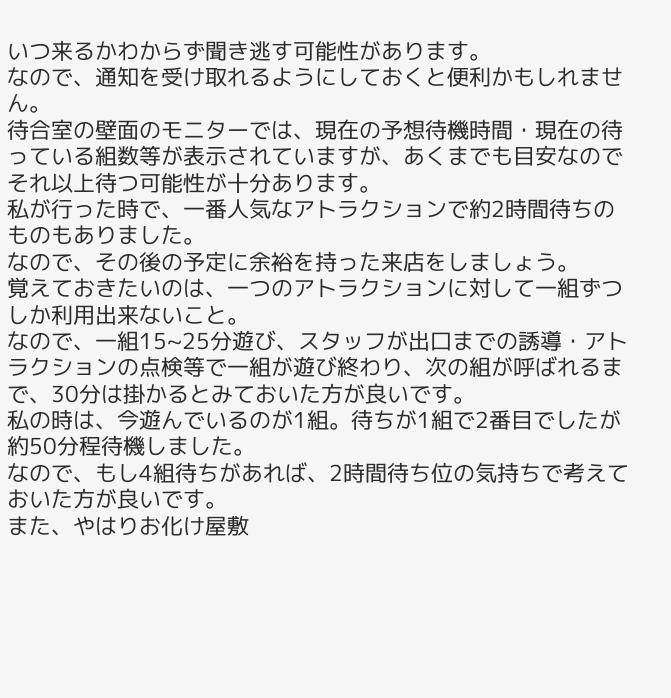いつ来るかわからず聞き逃す可能性があります。
なので、通知を受け取れるようにしておくと便利かもしれません。
待合室の壁面のモニターでは、現在の予想待機時間・現在の待っている組数等が表示されていますが、あくまでも目安なのでそれ以上待つ可能性が十分あります。
私が行った時で、一番人気なアトラクションで約2時間待ちのものもありました。
なので、その後の予定に余裕を持った来店をしましょう。
覚えておきたいのは、一つのアトラクションに対して一組ずつしか利用出来ないこと。
なので、一組15~25分遊び、スタッフが出口までの誘導・アトラクションの点検等で一組が遊び終わり、次の組が呼ばれるまで、30分は掛かるとみておいた方が良いです。
私の時は、今遊んでいるのが1組。待ちが1組で2番目でしたが約50分程待機しました。
なので、もし4組待ちがあれば、2時間待ち位の気持ちで考えておいた方が良いです。
また、やはりお化け屋敷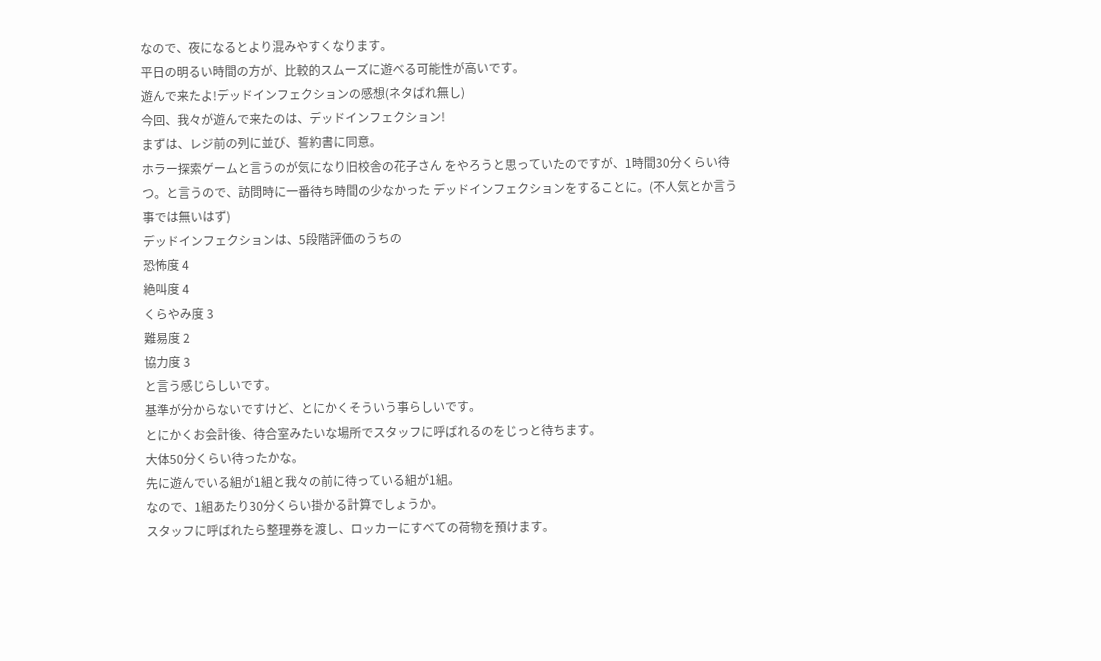なので、夜になるとより混みやすくなります。
平日の明るい時間の方が、比較的スムーズに遊べる可能性が高いです。
遊んで来たよ!デッドインフェクションの感想(ネタばれ無し)
今回、我々が遊んで来たのは、デッドインフェクション!
まずは、レジ前の列に並び、誓約書に同意。
ホラー探索ゲームと言うのが気になり旧校舎の花子さん をやろうと思っていたのですが、1時間30分くらい待つ。と言うので、訪問時に一番待ち時間の少なかった デッドインフェクションをすることに。(不人気とか言う事では無いはず)
デッドインフェクションは、5段階評価のうちの
恐怖度 4
絶叫度 4
くらやみ度 3
難易度 2
協力度 3
と言う感じらしいです。
基準が分からないですけど、とにかくそういう事らしいです。
とにかくお会計後、待合室みたいな場所でスタッフに呼ばれるのをじっと待ちます。
大体50分くらい待ったかな。
先に遊んでいる組が1組と我々の前に待っている組が1組。
なので、1組あたり30分くらい掛かる計算でしょうか。
スタッフに呼ばれたら整理券を渡し、ロッカーにすべての荷物を預けます。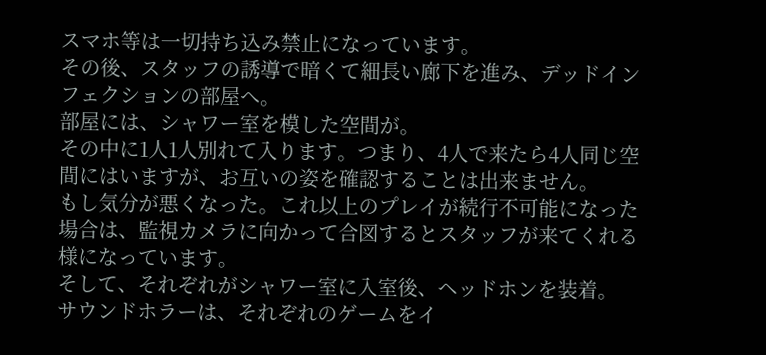スマホ等は一切持ち込み禁止になっています。
その後、スタッフの誘導で暗くて細長い廊下を進み、デッドインフェクションの部屋へ。
部屋には、シャワー室を模した空間が。
その中に1人1人別れて入ります。つまり、4人で来たら4人同じ空間にはいますが、お互いの姿を確認することは出来ません。
もし気分が悪くなった。これ以上のプレイが続行不可能になった場合は、監視カメラに向かって合図するとスタッフが来てくれる様になっています。
そして、それぞれがシャワー室に入室後、ヘッドホンを装着。
サウンドホラーは、それぞれのゲームをイ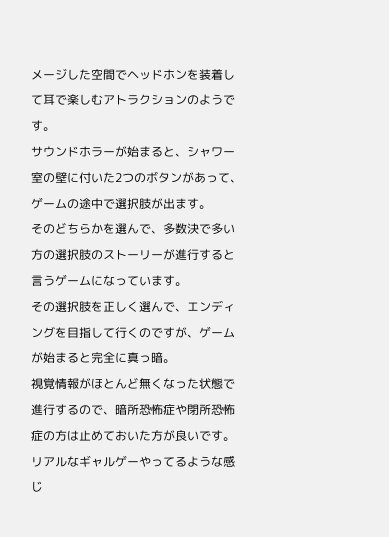メージした空間でヘッドホンを装着して耳で楽しむアトラクションのようです。
サウンドホラーが始まると、シャワー室の壁に付いた2つのボタンがあって、ゲームの途中で選択肢が出ます。
そのどちらかを選んで、多数決で多い方の選択肢のストーリーが進行すると言うゲームになっています。
その選択肢を正しく選んで、エンディングを目指して行くのですが、ゲームが始まると完全に真っ暗。
視覚情報がほとんど無くなった状態で進行するので、暗所恐怖症や閉所恐怖症の方は止めておいた方が良いです。
リアルなギャルゲーやってるような感じ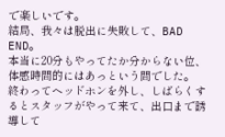で楽しいです。
結局、我々は脱出に失敗して、BAD END。
本当に20分もやってたか分からない位、体感時間的にはあっという間でした。
終わってヘッドホンを外し、しばらくするとスタッフがやって来て、出口まで誘導して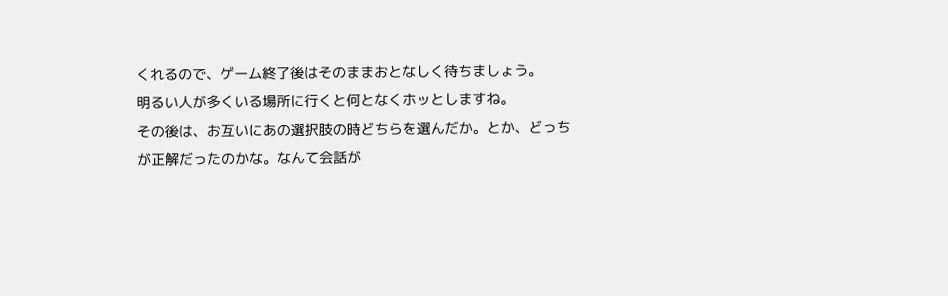くれるので、ゲーム終了後はそのままおとなしく待ちましょう。
明るい人が多くいる場所に行くと何となくホッとしますね。
その後は、お互いにあの選択肢の時どちらを選んだか。とか、どっちが正解だったのかな。なんて会話が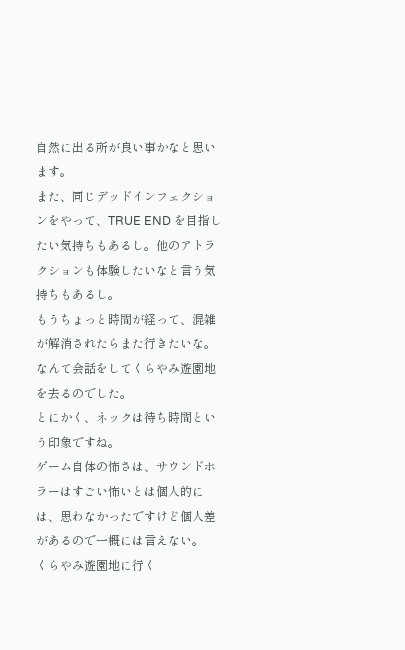自然に出る所が良い事かなと思います。
また、同じデッドインフェクションをやって、TRUE END を目指したい気持ちもあるし。他のアトラクションも体験したいなと言う気持ちもあるし。
もうちょっと時間が経って、混雑が解消されたらまた行きたいな。なんて会話をしてくらやみ遊園地を去るのでした。
とにかく、ネックは待ち時間という印象ですね。
ゲーム自体の怖さは、サウンドホラーはすごい怖いとは個人的には、思わなかったですけど個人差があるので一概には言えない。
くらやみ遊園地に行く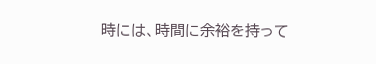時には、時間に余裕を持って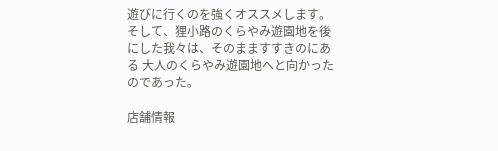遊びに行くのを強くオススメします。
そして、狸小路のくらやみ遊園地を後にした我々は、そのまますすきのにある 大人のくらやみ遊園地へと向かったのであった。

店舗情報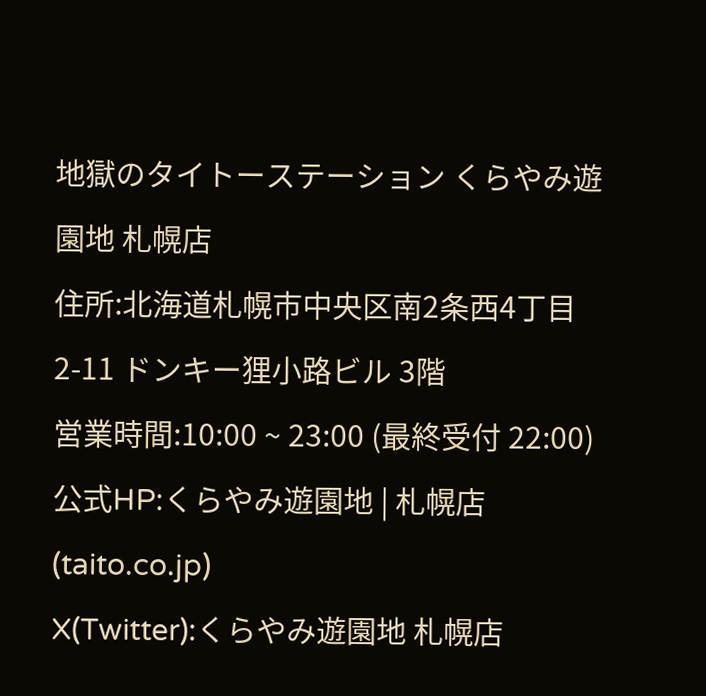地獄のタイトーステーション くらやみ遊園地 札幌店
住所:北海道札幌市中央区南2条西4丁目2-11 ドンキー狸小路ビル 3階
営業時間:10:00 ~ 23:00 (最終受付 22:00)
公式HP:くらやみ遊園地 | 札幌店 (taito.co.jp)
X(Twitter):くらやみ遊園地 札幌店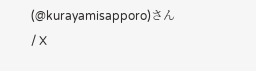(@kurayamisapporo)さん / X